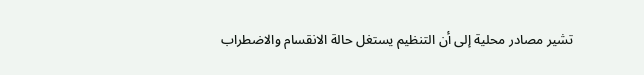تشير مصادر محلية إلى أن التنظيم يستغل حالة الانقسام والاضطراب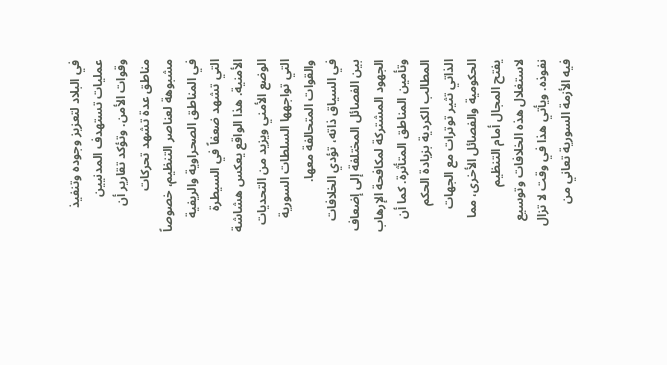في البلاد لتعزيز وجوده وتنفيذ عمليات تستهدف المدنيين وقوات الأمن. وتؤكد تقارير أن مناطق عدة تشهد تحركات مشبوهة لعناصر التنظيم، خصوصاً في المناطق الصحراوية والريفية التي تشهد ضعفاً في السيطرة الأمنية. هذا الواقع يعكس هشاشة الوضع الأمني ويزيد من التحديات التي تواجهها السلطات السورية والقوات المتحالفة معها.
في السياق ذاته، تؤدي الخلافات بين الفصائل المختلفة إلى إضعاف الجهود المشتركة لمكافحة الإرهاب وتأمين المناطق المتأثرة. كما أن المطالب الكردية بزيادة الحكم الذاتي تثير توترات مع الجهات الحكومية والفصائل الأخرى، مما يفتح المجال أمام التنظيم لاستغلال هذه الخلافات وتوسيع نفوذه. ويأتي هذا في وقت لا تزال فيه الأزمة السورية تعاني من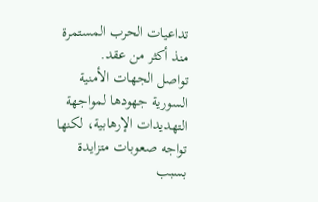تداعيات الحرب المستمرة منذ أكثر من عقد.
تواصل الجهات الأمنية السورية جهودها لمواجهة التهديدات الإرهابية، لكنها تواجه صعوبات متزايدة بسبب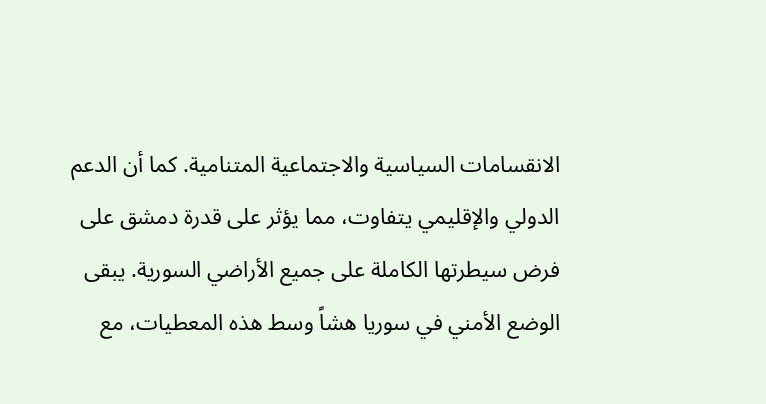الانقسامات السياسية والاجتماعية المتنامية. كما أن الدعم الدولي والإقليمي يتفاوت، مما يؤثر على قدرة دمشق على فرض سيطرتها الكاملة على جميع الأراضي السورية. يبقى الوضع الأمني في سوريا هشاً وسط هذه المعطيات، مع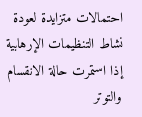احتمالات متزايدة لعودة نشاط التنظيمات الإرهابية إذا استمرت حالة الانقسام والتوتر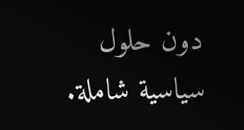دون حلول سياسية شاملة.